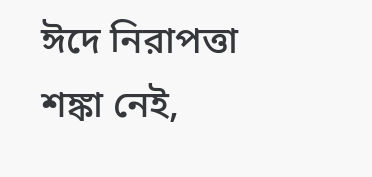ঈদে নিরাপত্তা শঙ্কা নেই,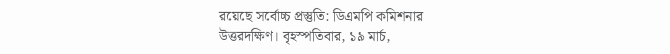রয়েছে সর্বোচ্চ প্রস্তুতি: ডিএমপি কমিশনার
উত্তরদক্ষিণ। বৃহস্পতিবার, ১৯ মার্চ,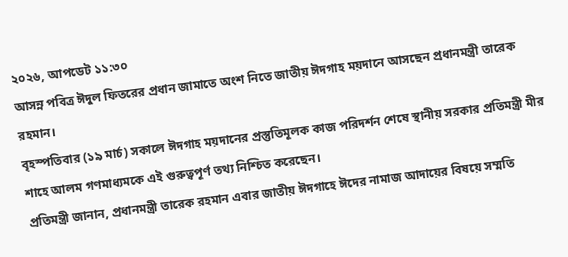২০২৬, আপডেট ১১:৩০
আসন্ন পবিত্র ঈদুল ফিতরের প্রধান জামাতে অংশ নিতে জাতীয় ঈদগাহ ময়দানে আসছেন প্রধানমন্ত্রী তারেক রহমান।
বৃহস্পতিবার (১৯ মার্চ) সকালে ঈদগাহ ময়দানের প্রস্তুতিমূলক কাজ পরিদর্শন শেষে স্থানীয় সরকার প্রতিমন্ত্রী মীর শাহে আলম গণমাধ্যমকে এই গুরুত্বপূর্ণ তথ্য নিশ্চিত করেছেন।
প্রতিমন্ত্রী জানান, প্রধানমন্ত্রী তারেক রহমান এবার জাতীয় ঈদগাহে ঈদের নামাজ আদায়ের বিষয়ে সম্মতি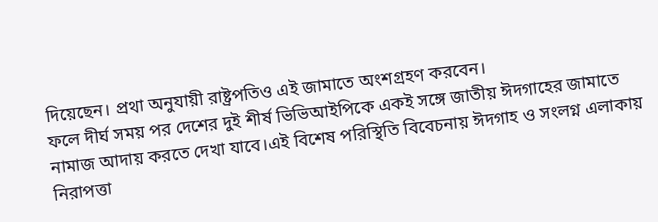দিয়েছেন। প্রথা অনুযায়ী রাষ্ট্রপতিও এই জামাতে অংশগ্রহণ করবেন।
ফলে দীর্ঘ সময় পর দেশের দুই শীর্ষ ভিভিআইপিকে একই সঙ্গে জাতীয় ঈদগাহের জামাতে নামাজ আদায় করতে দেখা যাবে।এই বিশেষ পরিস্থিতি বিবেচনায় ঈদগাহ ও সংলগ্ন এলাকায় নিরাপত্তা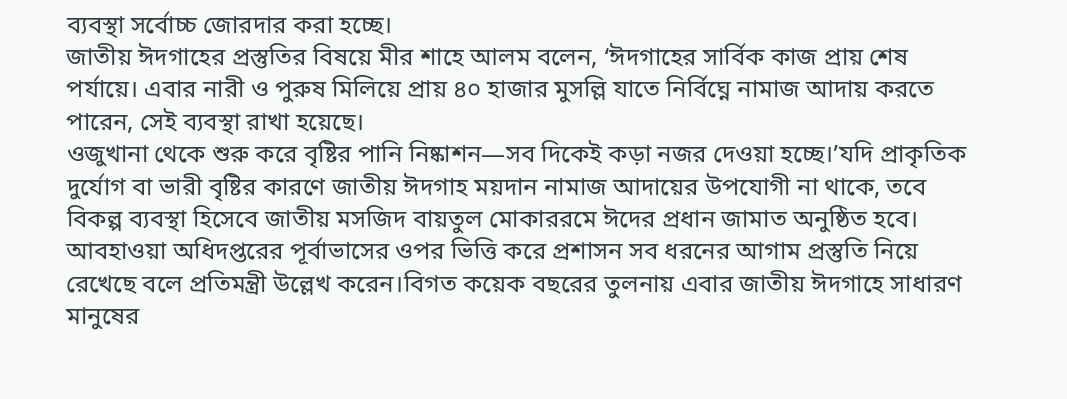ব্যবস্থা সর্বোচ্চ জোরদার করা হচ্ছে।
জাতীয় ঈদগাহের প্রস্তুতির বিষয়ে মীর শাহে আলম বলেন, ‘ঈদগাহের সার্বিক কাজ প্রায় শেষ পর্যায়ে। এবার নারী ও পুরুষ মিলিয়ে প্রায় ৪০ হাজার মুসল্লি যাতে নির্বিঘ্নে নামাজ আদায় করতে পারেন, সেই ব্যবস্থা রাখা হয়েছে।
ওজুখানা থেকে শুরু করে বৃষ্টির পানি নিষ্কাশন—সব দিকেই কড়া নজর দেওয়া হচ্ছে।’যদি প্রাকৃতিক দুর্যোগ বা ভারী বৃষ্টির কারণে জাতীয় ঈদগাহ ময়দান নামাজ আদায়ের উপযোগী না থাকে, তবে বিকল্প ব্যবস্থা হিসেবে জাতীয় মসজিদ বায়তুল মোকাররমে ঈদের প্রধান জামাত অনুষ্ঠিত হবে।
আবহাওয়া অধিদপ্তরের পূর্বাভাসের ওপর ভিত্তি করে প্রশাসন সব ধরনের আগাম প্রস্তুতি নিয়ে রেখেছে বলে প্রতিমন্ত্রী উল্লেখ করেন।বিগত কয়েক বছরের তুলনায় এবার জাতীয় ঈদগাহে সাধারণ মানুষের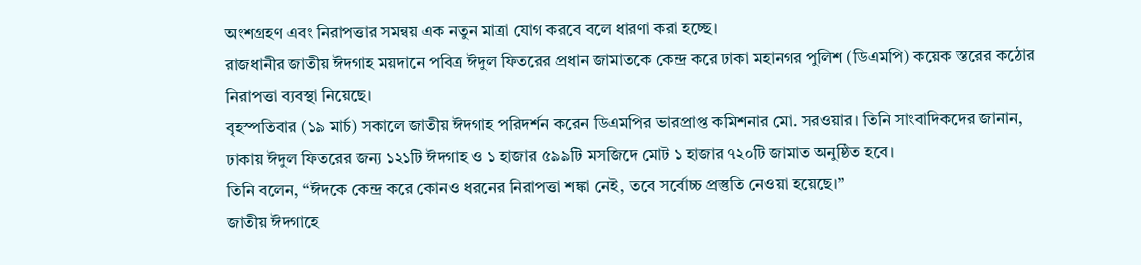অংশগ্রহণ এবং নিরাপত্তার সমন্বয় এক নতুন মাত্রা যোগ করবে বলে ধারণা করা হচ্ছে।
রাজধানীর জাতীয় ঈদগাহ ময়দানে পবিত্র ঈদুল ফিতরের প্রধান জামাতকে কেন্দ্র করে ঢাকা মহানগর পুলিশ (ডিএমপি) কয়েক স্তরের কঠোর নিরাপত্তা ব্যবস্থা নিয়েছে।
বৃহস্পতিবার (১৯ মার্চ) সকালে জাতীয় ঈদগাহ পরিদর্শন করেন ডিএমপির ভারপ্রাপ্ত কমিশনার মো. সরওয়ার। তিনি সাংবাদিকদের জানান, ঢাকায় ঈদুল ফিতরের জন্য ১২১টি ঈদগাহ ও ১ হাজার ৫৯৯টি মসজিদে মোট ১ হাজার ৭২০টি জামাত অনুষ্ঠিত হবে।
তিনি বলেন, “ঈদকে কেন্দ্র করে কোনও ধরনের নিরাপত্তা শঙ্কা নেই, তবে সর্বোচ্চ প্রস্তুতি নেওয়া হয়েছে।”
জাতীয় ঈদগাহে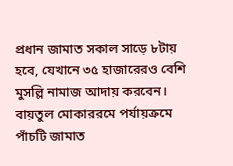প্রধান জামাত সকাল সাড়ে ৮টায় হবে, যেখানে ৩৫ হাজারেরও বেশি মুসল্লি নামাজ আদায় করবেন। বায়তুল মোকাররমে পর্যায়ক্রমে পাঁচটি জামাত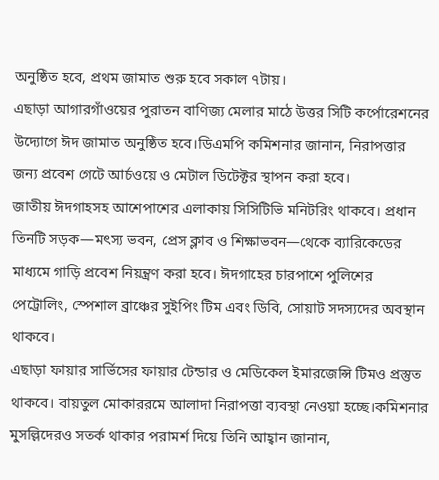অনুষ্ঠিত হবে, প্রথম জামাত শুরু হবে সকাল ৭টায়।
এছাড়া আগারগাঁওয়ের পুরাতন বাণিজ্য মেলার মাঠে উত্তর সিটি কর্পোরেশনের উদ্যোগে ঈদ জামাত অনুষ্ঠিত হবে।ডিএমপি কমিশনার জানান, নিরাপত্তার জন্য প্রবেশ গেটে আর্চওয়ে ও মেটাল ডিটেক্টর স্থাপন করা হবে।
জাতীয় ঈদগাহসহ আশেপাশের এলাকায় সিসিটিভি মনিটরিং থাকবে। প্রধান তিনটি সড়ক—মৎস্য ভবন, প্রেস ক্লাব ও শিক্ষাভবন—থেকে ব্যারিকেডের মাধ্যমে গাড়ি প্রবেশ নিয়ন্ত্রণ করা হবে। ঈদগাহের চারপাশে পুলিশের পেট্রোলিং, স্পেশাল ব্রাঞ্চের সুইপিং টিম এবং ডিবি, সোয়াট সদস্যদের অবস্থান থাকবে।
এছাড়া ফায়ার সার্ভিসের ফায়ার টেন্ডার ও মেডিকেল ইমারজেন্সি টিমও প্রস্তুত থাকবে। বায়তুল মোকাররমে আলাদা নিরাপত্তা ব্যবস্থা নেওয়া হচ্ছে।কমিশনার মুসল্লিদেরও সতর্ক থাকার পরামর্শ দিয়ে তিনি আহ্বান জানান,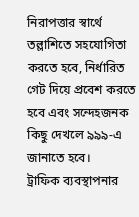নিরাপত্তার স্বার্থে তল্লাশিতে সহযোগিতা করতে হবে, নির্ধারিত গেট দিয়ে প্রবেশ করতে হবে এবং সন্দেহজনক কিছু দেখলে ৯৯৯-এ জানাতে হবে।
ট্রাফিক ব্যবস্থাপনার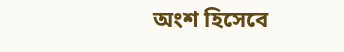অংশ হিসেবে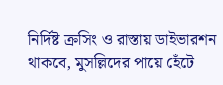নির্দিষ্ট ক্রসিং ও রাস্তায় ডাইভারশন থাকবে, মুসল্লিদের পায়ে হেঁটে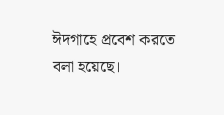ঈদগাহে প্রবেশ করতে বলা হয়েছে।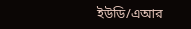ইউডি/এআর